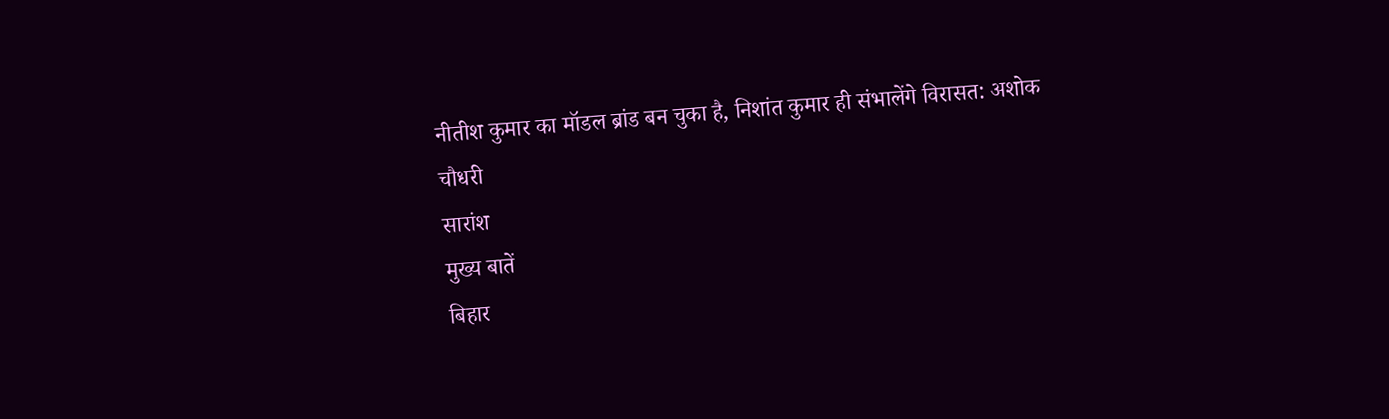नीतीश कुमार का मॉडल ब्रांड बन चुका है, निशांत कुमार ही संभालेंगे विरासत: अशोक चौधरी
सारांश
मुख्य बातें
बिहार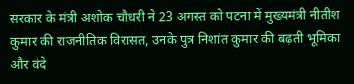सरकार के मंत्री अशोक चौधरी ने 23 अगस्त को पटना में मुख्यमंत्री नीतीश कुमार की राजनीतिक विरासत, उनके पुत्र निशांत कुमार की बढ़ती भूमिका और वंदे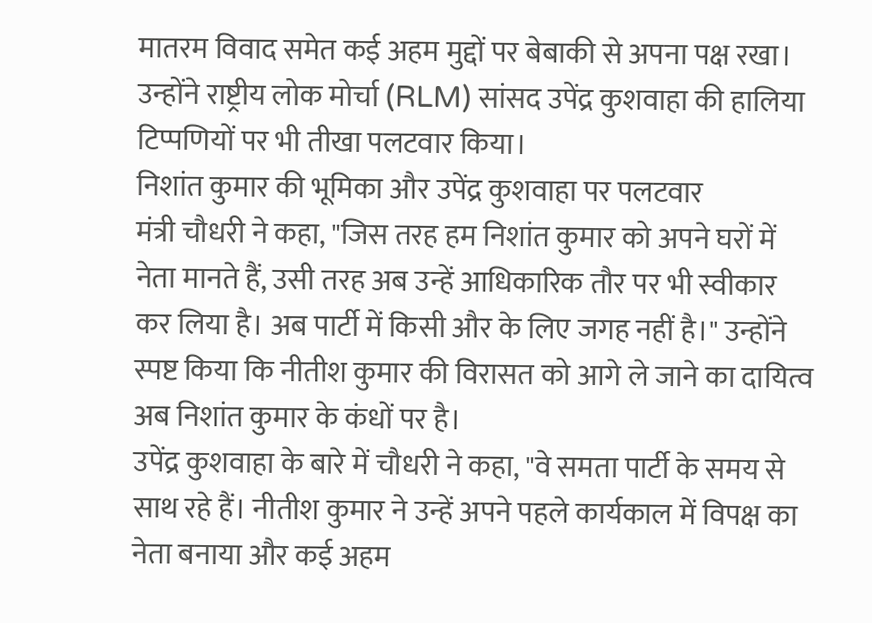मातरम विवाद समेत कई अहम मुद्दों पर बेबाकी से अपना पक्ष रखा। उन्होंने राष्ट्रीय लोक मोर्चा (RLM) सांसद उपेंद्र कुशवाहा की हालिया टिप्पणियों पर भी तीखा पलटवार किया।
निशांत कुमार की भूमिका और उपेंद्र कुशवाहा पर पलटवार
मंत्री चौधरी ने कहा, "जिस तरह हम निशांत कुमार को अपने घरों में नेता मानते हैं, उसी तरह अब उन्हें आधिकारिक तौर पर भी स्वीकार कर लिया है। अब पार्टी में किसी और के लिए जगह नहीं है।" उन्होंने स्पष्ट किया कि नीतीश कुमार की विरासत को आगे ले जाने का दायित्व अब निशांत कुमार के कंधों पर है।
उपेंद्र कुशवाहा के बारे में चौधरी ने कहा, "वे समता पार्टी के समय से साथ रहे हैं। नीतीश कुमार ने उन्हें अपने पहले कार्यकाल में विपक्ष का नेता बनाया और कई अहम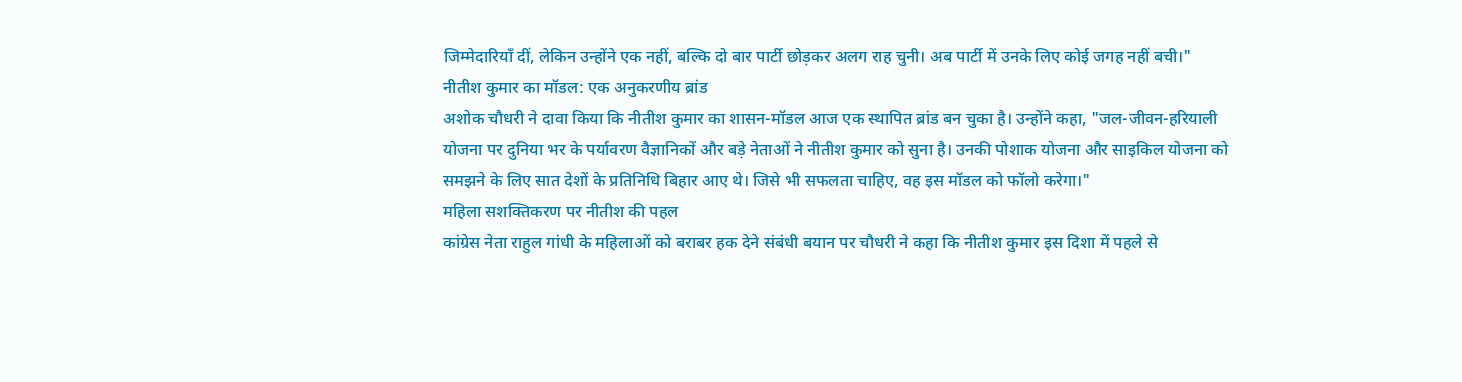जिम्मेदारियाँ दीं, लेकिन उन्होंने एक नहीं, बल्कि दो बार पार्टी छोड़कर अलग राह चुनी। अब पार्टी में उनके लिए कोई जगह नहीं बची।"
नीतीश कुमार का मॉडल: एक अनुकरणीय ब्रांड
अशोक चौधरी ने दावा किया कि नीतीश कुमार का शासन-मॉडल आज एक स्थापित ब्रांड बन चुका है। उन्होंने कहा, "जल-जीवन-हरियाली योजना पर दुनिया भर के पर्यावरण वैज्ञानिकों और बड़े नेताओं ने नीतीश कुमार को सुना है। उनकी पोशाक योजना और साइकिल योजना को समझने के लिए सात देशों के प्रतिनिधि बिहार आए थे। जिसे भी सफलता चाहिए, वह इस मॉडल को फॉलो करेगा।"
महिला सशक्तिकरण पर नीतीश की पहल
कांग्रेस नेता राहुल गांधी के महिलाओं को बराबर हक देने संबंधी बयान पर चौधरी ने कहा कि नीतीश कुमार इस दिशा में पहले से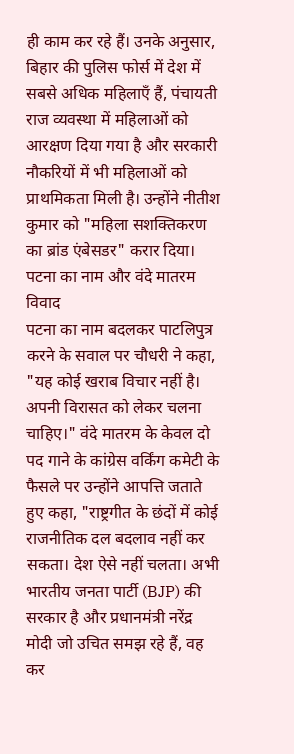ही काम कर रहे हैं। उनके अनुसार, बिहार की पुलिस फोर्स में देश में सबसे अधिक महिलाएँ हैं, पंचायती राज व्यवस्था में महिलाओं को आरक्षण दिया गया है और सरकारी नौकरियों में भी महिलाओं को प्राथमिकता मिली है। उन्होंने नीतीश कुमार को "महिला सशक्तिकरण का ब्रांड एंबेसडर" करार दिया।
पटना का नाम और वंदे मातरम विवाद
पटना का नाम बदलकर पाटलिपुत्र करने के सवाल पर चौधरी ने कहा, "यह कोई खराब विचार नहीं है। अपनी विरासत को लेकर चलना चाहिए।" वंदे मातरम के केवल दो पद गाने के कांग्रेस वर्किंग कमेटी के फैसले पर उन्होंने आपत्ति जताते हुए कहा, "राष्ट्रगीत के छंदों में कोई राजनीतिक दल बदलाव नहीं कर सकता। देश ऐसे नहीं चलता। अभी भारतीय जनता पार्टी (BJP) की सरकार है और प्रधानमंत्री नरेंद्र मोदी जो उचित समझ रहे हैं, वह कर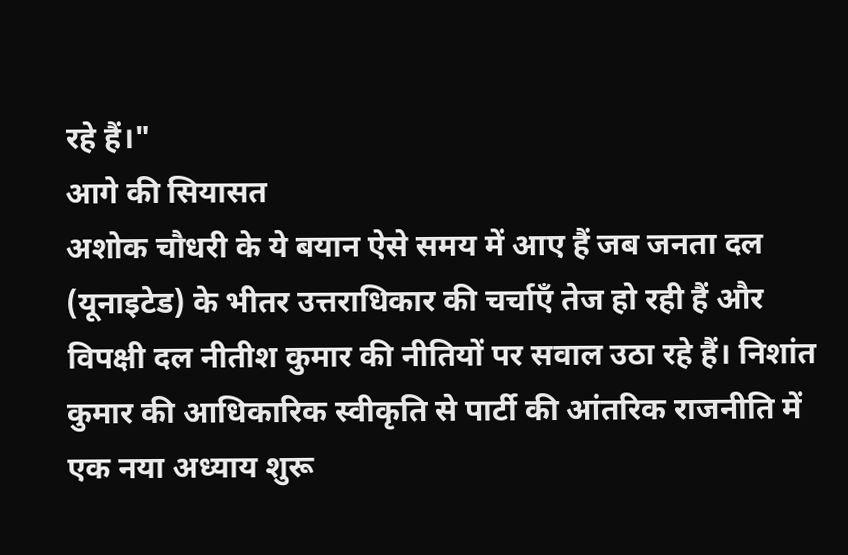रहे हैं।"
आगे की सियासत
अशोक चौधरी के ये बयान ऐसे समय में आए हैं जब जनता दल (यूनाइटेड) के भीतर उत्तराधिकार की चर्चाएँ तेज हो रही हैं और विपक्षी दल नीतीश कुमार की नीतियों पर सवाल उठा रहे हैं। निशांत कुमार की आधिकारिक स्वीकृति से पार्टी की आंतरिक राजनीति में एक नया अध्याय शुरू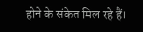होने के संकेत मिल रहे हैं।